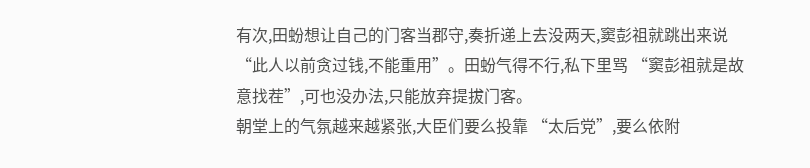有次,田蚡想让自己的门客当郡守,奏折递上去没两天,窦彭祖就跳出来说 “此人以前贪过钱,不能重用”。田蚡气得不行,私下里骂 “窦彭祖就是故意找茬”,可也没办法,只能放弃提拔门客。
朝堂上的气氛越来越紧张,大臣们要么投靠 “太后党”,要么依附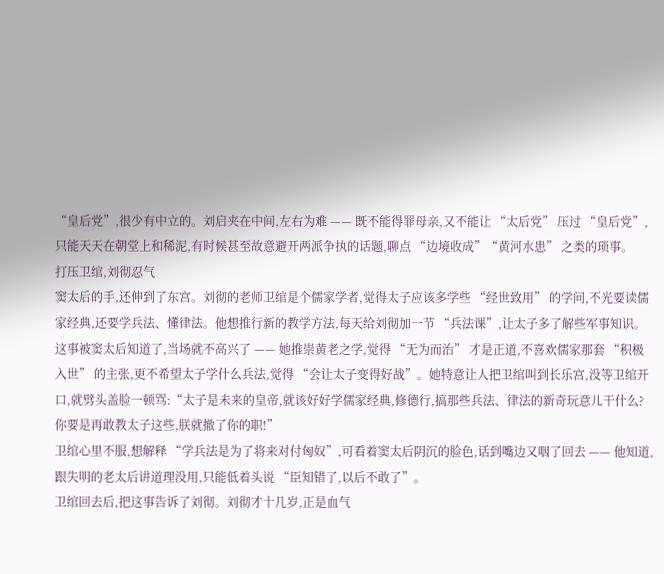“皇后党”,很少有中立的。刘启夹在中间,左右为难 —— 既不能得罪母亲,又不能让 “太后党” 压过 “皇后党”,只能天天在朝堂上和稀泥,有时候甚至故意避开两派争执的话题,聊点 “边境收成”“黄河水患” 之类的琐事。
打压卫绾,刘彻忍气
窦太后的手,还伸到了东宫。刘彻的老师卫绾是个儒家学者,觉得太子应该多学些 “经世致用” 的学问,不光要读儒家经典,还要学兵法、懂律法。他想推行新的教学方法,每天给刘彻加一节 “兵法课”,让太子多了解些军事知识。
这事被窦太后知道了,当场就不高兴了 —— 她推崇黄老之学,觉得 “无为而治” 才是正道,不喜欢儒家那套 “积极入世” 的主张,更不希望太子学什么兵法,觉得 “会让太子变得好战”。她特意让人把卫绾叫到长乐宫,没等卫绾开口,就劈头盖脸一顿骂:“太子是未来的皇帝,就该好好学儒家经典,修德行,搞那些兵法、律法的新奇玩意儿干什么?你要是再敢教太子这些,朕就撤了你的职!”
卫绾心里不服,想解释 “学兵法是为了将来对付匈奴”,可看着窦太后阴沉的脸色,话到嘴边又咽了回去 —— 他知道,跟失明的老太后讲道理没用,只能低着头说 “臣知错了,以后不敢了”。
卫绾回去后,把这事告诉了刘彻。刘彻才十几岁,正是血气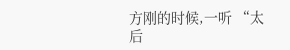方刚的时候,一听 “太后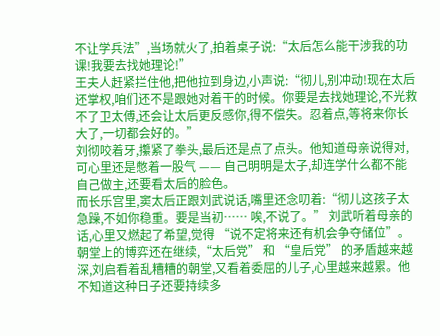不让学兵法”,当场就火了,拍着桌子说:“太后怎么能干涉我的功课!我要去找她理论!”
王夫人赶紧拦住他,把他拉到身边,小声说:“彻儿,别冲动!现在太后还掌权,咱们还不是跟她对着干的时候。你要是去找她理论,不光救不了卫太傅,还会让太后更反感你,得不偿失。忍着点,等将来你长大了,一切都会好的。”
刘彻咬着牙,攥紧了拳头,最后还是点了点头。他知道母亲说得对,可心里还是憋着一股气 —— 自己明明是太子,却连学什么都不能自己做主,还要看太后的脸色。
而长乐宫里,窦太后正跟刘武说话,嘴里还念叨着:“彻儿这孩子太急躁,不如你稳重。要是当初…… 唉,不说了。” 刘武听着母亲的话,心里又燃起了希望,觉得 “说不定将来还有机会争夺储位”。
朝堂上的博弈还在继续,“太后党” 和 “皇后党” 的矛盾越来越深,刘启看着乱糟糟的朝堂,又看着委屈的儿子,心里越来越累。他不知道这种日子还要持续多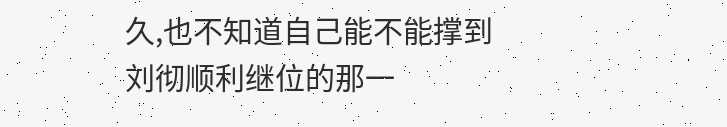久,也不知道自己能不能撑到刘彻顺利继位的那一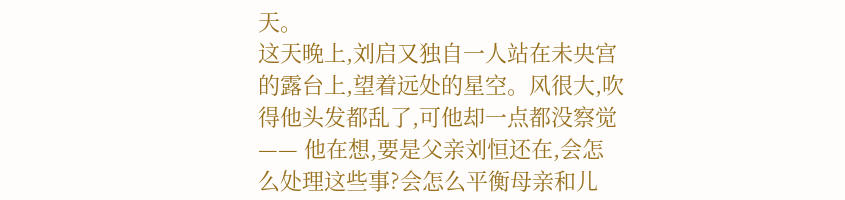天。
这天晚上,刘启又独自一人站在未央宫的露台上,望着远处的星空。风很大,吹得他头发都乱了,可他却一点都没察觉 —— 他在想,要是父亲刘恒还在,会怎么处理这些事?会怎么平衡母亲和儿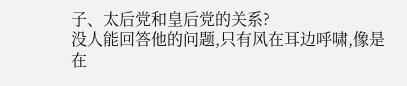子、太后党和皇后党的关系?
没人能回答他的问题,只有风在耳边呼啸,像是在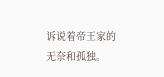诉说着帝王家的无奈和孤独。